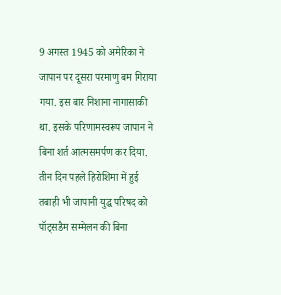9 अगस्त 1945 को अमेरिका ने जापान पर दूसरा परमाणु बम गिराया गया. इस बार निशाना नागासाकी था. इसके परिणामस्वरूप जापान ने बिना शर्त आत्मसमर्पण कर दिया. तीन दिन पहले हिरोशिमा में हुई तबाही भी जापानी युद्ध परिषद को पॉट्सडैम सम्मेलन की बिना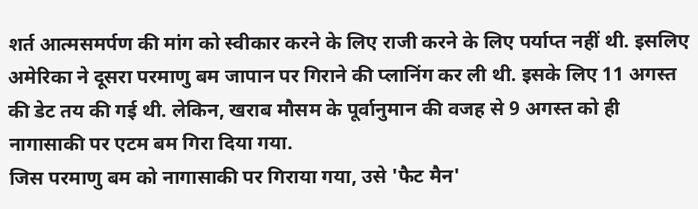शर्त आत्मसमर्पण की मांग को स्वीकार करने के लिए राजी करने के लिए पर्याप्त नहीं थी. इसलिए अमेरिका ने दूसरा परमाणु बम जापान पर गिराने की प्लानिंग कर ली थी. इसके लिए 11 अगस्त की डेट तय की गई थी. लेकिन, खराब मौसम के पूर्वानुमान की वजह से 9 अगस्त को ही नागासाकी पर एटम बम गिरा दिया गया.
जिस परमाणु बम को नागासाकी पर गिराया गया, उसे 'फैट मैन'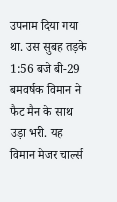उपनाम दिया गया था. उस सुबह तड़के 1:56 बजे बी-29 बमवर्षक विमान ने फैट मैन के साथ उड़ा भरी. यह विमान मेजर चार्ल्स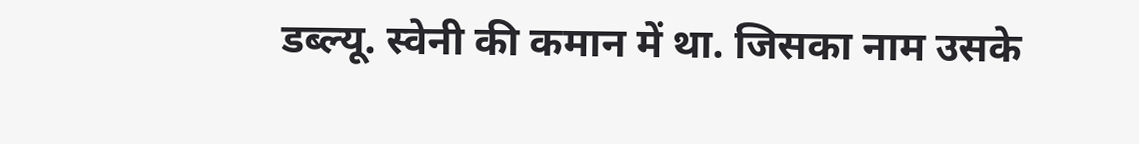डब्ल्यू. स्वेनी की कमान में था. जिसका नाम उसके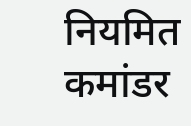नियमित कमांडर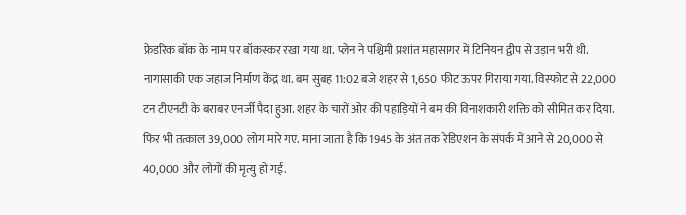फ्रेडरिक बॉक के नाम पर बॉकस्कर रखा गया था. प्लेन ने पश्चिमी प्रशांत महासागर में टिनियन द्वीप से उड़ान भरी थी.
नागासाकी एक जहाज निर्माण केंद्र था. बम सुबह 11:02 बजे शहर से 1,650 फीट ऊपर गिराया गया. विस्फोट से 22,000 टन टीएनटी के बराबर एनर्जी पैदा हुआ. शहर के चारों ओर की पहाड़ियों ने बम की विनाशकारी शक्ति को सीमित कर दिया. फिर भी तत्काल 39,000 लोग मारे गए. माना जाता है कि 1945 के अंत तक रेडिएशन के संपर्क में आने से 20,000 से 40,000 और लोगों की मृत्यु हो गई.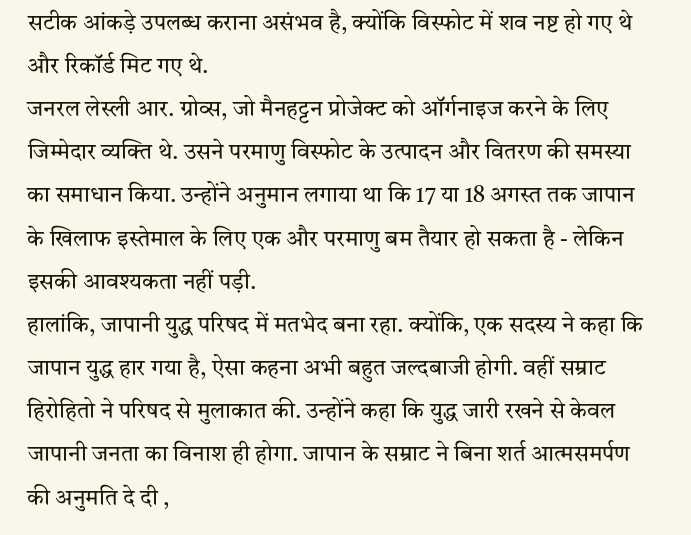सटीक आंकड़े उपलब्ध कराना असंभव है, क्योंकि विस्फोट में शव नष्ट हो गए थे और रिकॉर्ड मिट गए थे.
जनरल लेस्ली आर. ग्रोव्स, जो मैनहट्टन प्रोजेक्ट को ऑर्गनाइज करने के लिए जिम्मेदार व्यक्ति थे. उसने परमाणु विस्फोट के उत्पादन और वितरण की समस्या का समाधान किया. उन्होंने अनुमान लगाया था कि 17 या 18 अगस्त तक जापान के खिलाफ इस्तेमाल के लिए एक और परमाणु बम तैयार हो सकता है - लेकिन इसकी आवश्यकता नहीं पड़ी.
हालांकि, जापानी युद्ध परिषद में मतभेद बना रहा. क्योंकि, एक सदस्य ने कहा कि जापान युद्ध हार गया है, ऐसा कहना अभी बहुत जल्दबाजी होगी. वहीं सम्राट हिरोहितो ने परिषद से मुलाकात की. उन्होंने कहा कि युद्ध जारी रखने से केवल जापानी जनता का विनाश ही होगा. जापान के सम्राट ने बिना शर्त आत्मसमर्पण की अनुमति दे दी ,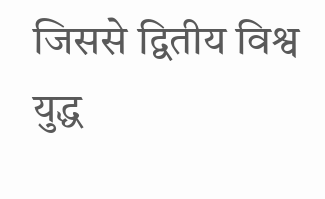जिससे द्वितीय विश्व युद्ध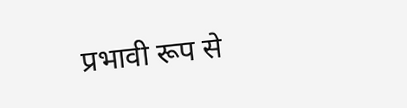प्रभावी रूप से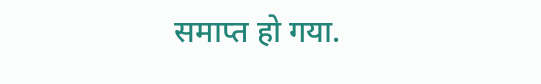समाप्त हो गया.